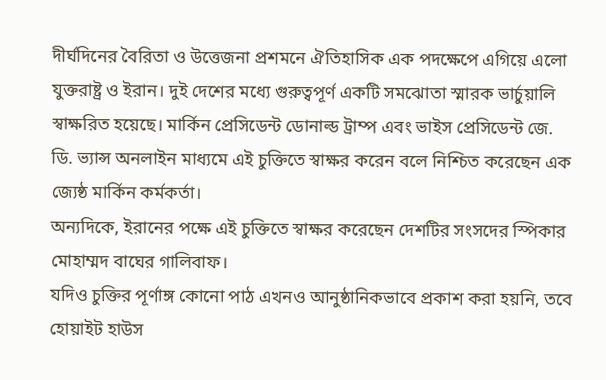দীর্ঘদিনের বৈরিতা ও উত্তেজনা প্রশমনে ঐতিহাসিক এক পদক্ষেপে এগিয়ে এলো যুক্তরাষ্ট্র ও ইরান। দুই দেশের মধ্যে গুরুত্বপূর্ণ একটি সমঝোতা স্মারক ভার্চুয়ালি স্বাক্ষরিত হয়েছে। মার্কিন প্রেসিডেন্ট ডোনাল্ড ট্রাম্প এবং ভাইস প্রেসিডেন্ট জে. ডি. ভ্যান্স অনলাইন মাধ্যমে এই চুক্তিতে স্বাক্ষর করেন বলে নিশ্চিত করেছেন এক জ্যেষ্ঠ মার্কিন কর্মকর্তা।
অন্যদিকে, ইরানের পক্ষে এই চুক্তিতে স্বাক্ষর করেছেন দেশটির সংসদের স্পিকার মোহাম্মদ বাঘের গালিবাফ।
যদিও চুক্তির পূর্ণাঙ্গ কোনো পাঠ এখনও আনুষ্ঠানিকভাবে প্রকাশ করা হয়নি, তবে হোয়াইট হাউস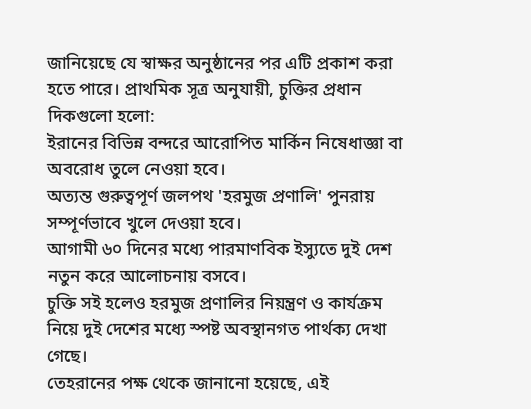জানিয়েছে যে স্বাক্ষর অনুষ্ঠানের পর এটি প্রকাশ করা হতে পারে। প্রাথমিক সূত্র অনুযায়ী, চুক্তির প্রধান দিকগুলো হলো:
ইরানের বিভিন্ন বন্দরে আরোপিত মার্কিন নিষেধাজ্ঞা বা অবরোধ তুলে নেওয়া হবে।
অত্যন্ত গুরুত্বপূর্ণ জলপথ 'হরমুজ প্রণালি' পুনরায় সম্পূর্ণভাবে খুলে দেওয়া হবে।
আগামী ৬০ দিনের মধ্যে পারমাণবিক ইস্যুতে দুই দেশ নতুন করে আলোচনায় বসবে।
চুক্তি সই হলেও হরমুজ প্রণালির নিয়ন্ত্রণ ও কার্যক্রম নিয়ে দুই দেশের মধ্যে স্পষ্ট অবস্থানগত পার্থক্য দেখা গেছে।
তেহরানের পক্ষ থেকে জানানো হয়েছে, এই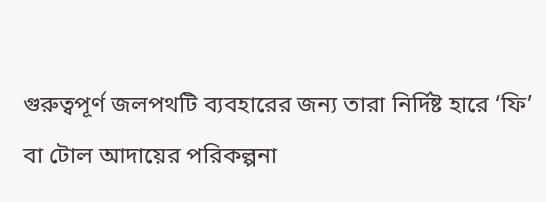গুরুত্বপূর্ণ জলপথটি ব্যবহারের জন্য তারা নির্দিষ্ট হারে ‘ফি’ বা টোল আদায়ের পরিকল্পনা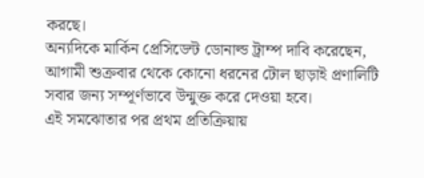করছে।
অন্যদিকে মার্কিন প্রেসিডেন্ট ডোনাল্ড ট্রাম্প দাবি করেছেন, আগামী শুক্রবার থেকে কোনো ধরনের টোল ছাড়াই প্রণালিটি সবার জন্য সম্পূর্ণভাবে উন্মুক্ত করে দেওয়া হবে।
এই সমঝোতার পর প্রথম প্রতিক্রিয়ায়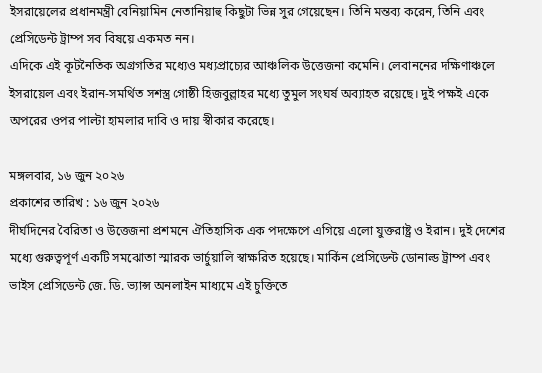ইসরায়েলের প্রধানমন্ত্রী বেনিয়ামিন নেতানিয়াহু কিছুটা ভিন্ন সুর গেয়েছেন। তিনি মন্তব্য করেন, তিনি এবং প্রেসিডেন্ট ট্রাম্প সব বিষয়ে একমত নন।
এদিকে এই কূটনৈতিক অগ্রগতির মধ্যেও মধ্যপ্রাচ্যের আঞ্চলিক উত্তেজনা কমেনি। লেবাননের দক্ষিণাঞ্চলে ইসরায়েল এবং ইরান-সমর্থিত সশস্ত্র গোষ্ঠী হিজবুল্লাহর মধ্যে তুমুল সংঘর্ষ অব্যাহত রয়েছে। দুই পক্ষই একে অপরের ওপর পাল্টা হামলার দাবি ও দায় স্বীকার করেছে।

মঙ্গলবার, ১৬ জুন ২০২৬
প্রকাশের তারিখ : ১৬ জুন ২০২৬
দীর্ঘদিনের বৈরিতা ও উত্তেজনা প্রশমনে ঐতিহাসিক এক পদক্ষেপে এগিয়ে এলো যুক্তরাষ্ট্র ও ইরান। দুই দেশের মধ্যে গুরুত্বপূর্ণ একটি সমঝোতা স্মারক ভার্চুয়ালি স্বাক্ষরিত হয়েছে। মার্কিন প্রেসিডেন্ট ডোনাল্ড ট্রাম্প এবং ভাইস প্রেসিডেন্ট জে. ডি. ভ্যান্স অনলাইন মাধ্যমে এই চুক্তিতে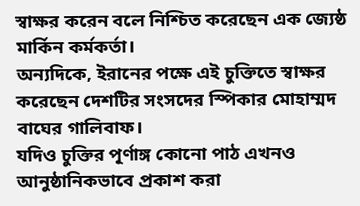স্বাক্ষর করেন বলে নিশ্চিত করেছেন এক জ্যেষ্ঠ মার্কিন কর্মকর্তা।
অন্যদিকে, ইরানের পক্ষে এই চুক্তিতে স্বাক্ষর করেছেন দেশটির সংসদের স্পিকার মোহাম্মদ বাঘের গালিবাফ।
যদিও চুক্তির পূর্ণাঙ্গ কোনো পাঠ এখনও আনুষ্ঠানিকভাবে প্রকাশ করা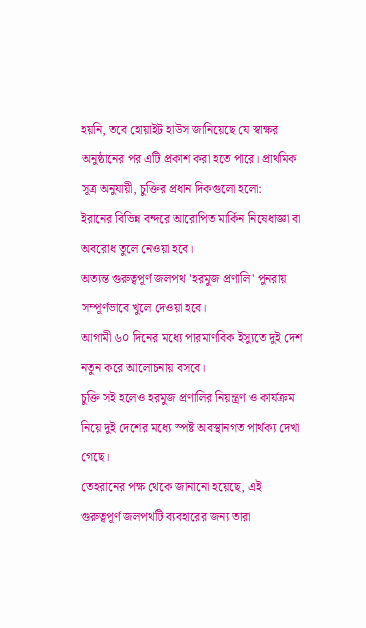হয়নি, তবে হোয়াইট হাউস জানিয়েছে যে স্বাক্ষর অনুষ্ঠানের পর এটি প্রকাশ করা হতে পারে। প্রাথমিক সূত্র অনুযায়ী, চুক্তির প্রধান দিকগুলো হলো:
ইরানের বিভিন্ন বন্দরে আরোপিত মার্কিন নিষেধাজ্ঞা বা অবরোধ তুলে নেওয়া হবে।
অত্যন্ত গুরুত্বপূর্ণ জলপথ 'হরমুজ প্রণালি' পুনরায় সম্পূর্ণভাবে খুলে দেওয়া হবে।
আগামী ৬০ দিনের মধ্যে পারমাণবিক ইস্যুতে দুই দেশ নতুন করে আলোচনায় বসবে।
চুক্তি সই হলেও হরমুজ প্রণালির নিয়ন্ত্রণ ও কার্যক্রম নিয়ে দুই দেশের মধ্যে স্পষ্ট অবস্থানগত পার্থক্য দেখা গেছে।
তেহরানের পক্ষ থেকে জানানো হয়েছে, এই গুরুত্বপূর্ণ জলপথটি ব্যবহারের জন্য তারা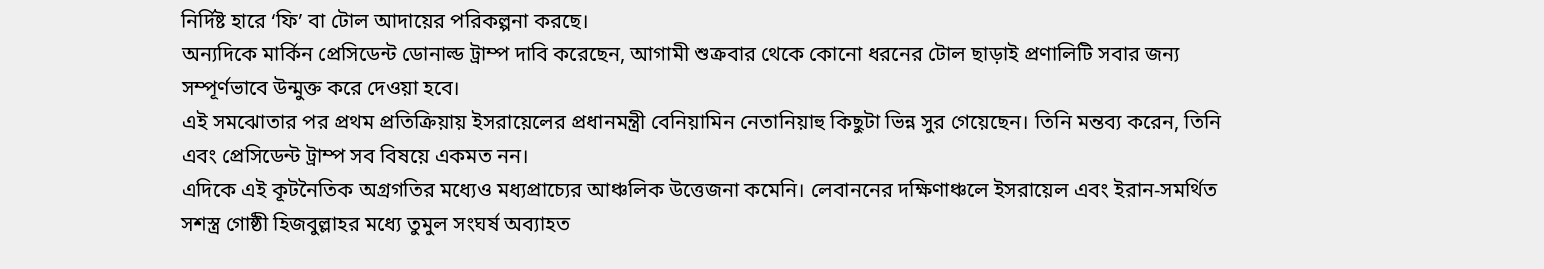নির্দিষ্ট হারে ‘ফি’ বা টোল আদায়ের পরিকল্পনা করছে।
অন্যদিকে মার্কিন প্রেসিডেন্ট ডোনাল্ড ট্রাম্প দাবি করেছেন, আগামী শুক্রবার থেকে কোনো ধরনের টোল ছাড়াই প্রণালিটি সবার জন্য সম্পূর্ণভাবে উন্মুক্ত করে দেওয়া হবে।
এই সমঝোতার পর প্রথম প্রতিক্রিয়ায় ইসরায়েলের প্রধানমন্ত্রী বেনিয়ামিন নেতানিয়াহু কিছুটা ভিন্ন সুর গেয়েছেন। তিনি মন্তব্য করেন, তিনি এবং প্রেসিডেন্ট ট্রাম্প সব বিষয়ে একমত নন।
এদিকে এই কূটনৈতিক অগ্রগতির মধ্যেও মধ্যপ্রাচ্যের আঞ্চলিক উত্তেজনা কমেনি। লেবাননের দক্ষিণাঞ্চলে ইসরায়েল এবং ইরান-সমর্থিত সশস্ত্র গোষ্ঠী হিজবুল্লাহর মধ্যে তুমুল সংঘর্ষ অব্যাহত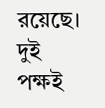রয়েছে। দুই পক্ষই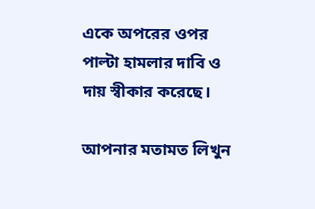একে অপরের ওপর পাল্টা হামলার দাবি ও দায় স্বীকার করেছে।

আপনার মতামত লিখুন